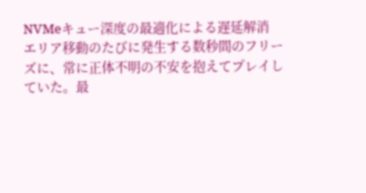NVMeキュー深度の最適化による遅延解消
エリア移動のたびに発生する数秒間のフリーズに、常に正体不明の不安を抱えてプレイしていた。最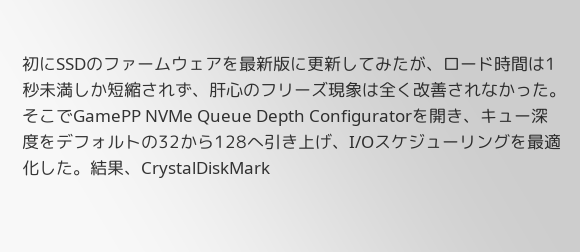初にSSDのファームウェアを最新版に更新してみたが、ロード時間は1秒未満しか短縮されず、肝心のフリーズ現象は全く改善されなかった。そこでGamePP NVMe Queue Depth Configuratorを開き、キュー深度をデフォルトの32から128へ引き上げ、I/Oスケジューリングを最適化した。結果、CrystalDiskMark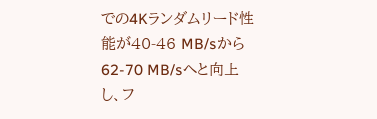での4Kランダムリード性能が40-46 MB/sから62-70 MB/sへと向上し、フ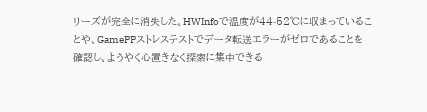リーズが完全に消失した。HWInfoで温度が44-52℃に収まっていることや、GamePPストレステストでデータ転送エラーがゼロであることを確認し、ようやく心置きなく探索に集中できる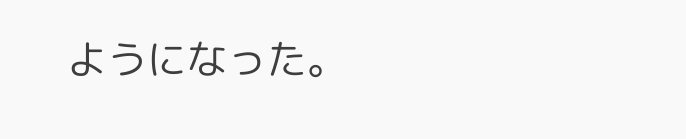ようになった。